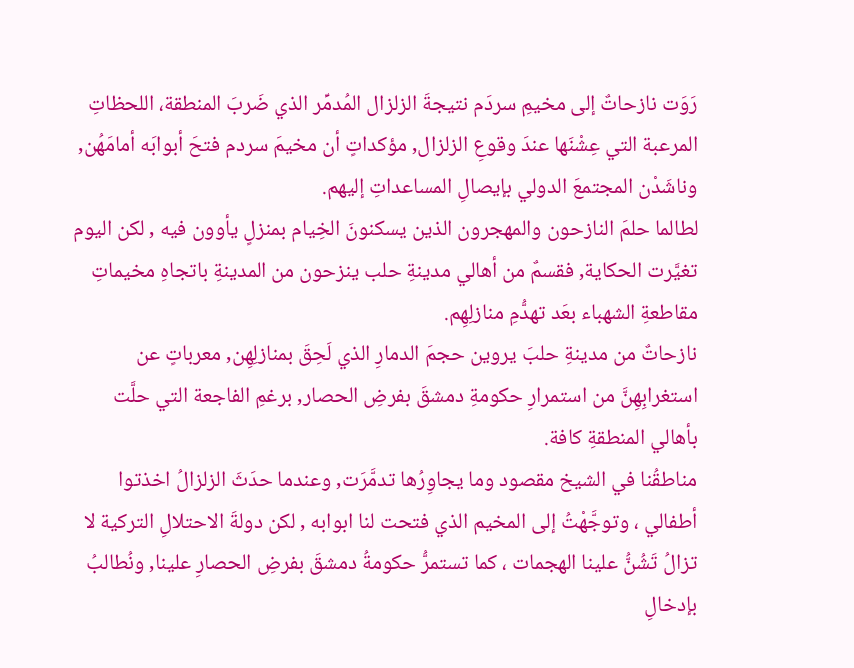رَوَت نازحاتٌ إلى مخيمِ سردَم نتيجةَ الزلزال المُدمِّر الذي ضَربَ المنطقة، اللحظاتِ المرعبة التي عِشْنَها عندَ وقوعِ الزلزال, مؤكداتٍ أن مخيمَ سردم فتحَ أبوابَه أمامَهُن, وناشَدْن المجتمعَ الدولي بإيصالِ المساعداتِ إليهم.
لطالما حلمَ النازحون والمهجرون الذين يسكنونَ الخِيام بمنزلٍ يأوون فيه , لكن اليوم تغيَّرت الحكاية, فقسمٌ من أهالي مدينةِ حلب ينزحون من المدينةِ باتجاهِ مخيماتِ مقاطعةِ الشهباء بعَد تهدُّمِ منازلِهِم.
نازحاتٌ من مدينةِ حلبَ يروين حجمَ الدمارِ الذي لَحِقَ بمنازلِهِن, معرباتٍ عن استغرابِهِنَّ من استمرارِ حكومةِ دمشقَ بفرضِ الحصار, برغمِ الفاجعة التي حلَّت بأهالي المنطقةِ كافة.
مناطقُنا في الشيخ مقصود وما يجاوِرُها تدمَّرَت, وعندما حدَثَ الزلزالُ اخذتوا أطفالي ، وتوجَّهْتُ إلى المخيم الذي فتحت لنا ابوابه , لكن دولةَ الاحتلالِ التركية لا تزالُ تَشُنُّ علينا الهجمات ، كما تستمرُّ حكومةُ دمشقَ بفرضِ الحصارِ علينا, ونُطالبُ بإدخالِ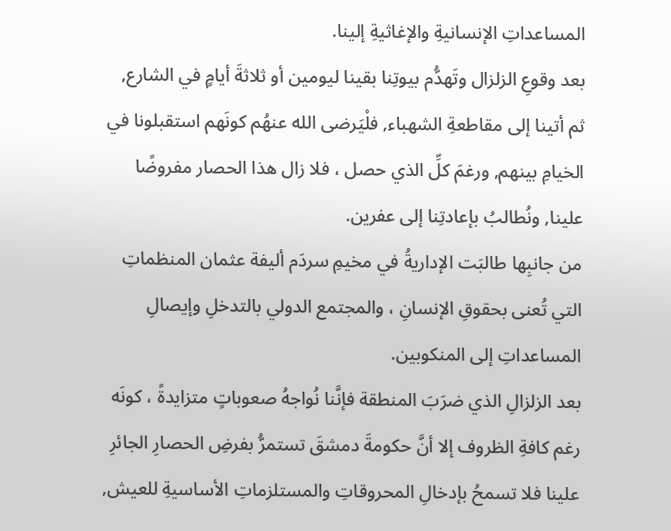المساعداتِ الإنسانيةِ والإغاثيةِ إلينا.
بعد وقوعِ الزلزال وتَهدُّم بيوتِنا بقينا ليومين أو ثلاثةَ أيامٍ في الشارع, ثم أتينا إلى مقاطعةِ الشهباء, فلْيَرضى الله عنهُم كونَهم استقبلونا في الخيامِ بينهم, ورغمَ كلِّ الذي حصل ، فلا زال هذا الحصار مفروضًا علينا, ونُطالبُ بإعادتِنا إلى عفرين.
من جانبِها طالبَت الإداريةُ في مخيمِ سردَم أليفة عثمان المنظماتِ التي تُعنى بحقوقِ الإنسانِ ، والمجتمع الدولي بالتدخلِ وإيصالِ المساعداتِ إلى المنكوبين.
بعد الزلزالِ الذي ضرَبَ المنطقة فإنَّنا نُواجهُ صعوباتٍ متزايدةً ، كونَه رغم كافةِ الظروف إلا أنَّ حكومةَ دمشقَ تستمرُّ بفرضِ الحصارِ الجائرِ علينا فلا تسمحُ بإدخالِ المحروقاتِ والمستلزماتِ الأساسيةِ للعيش,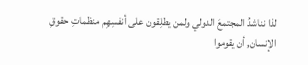لذا نناشدُ المجتمعَ الدولي ولمن يطلِقون على أنفسِهِم منظماتِ حقوقِ الإنسان, أن يقوموا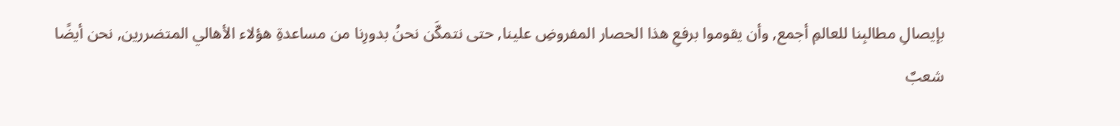بإيصالِ مطالبِنا للعالمِ أجمع, وأن يقوموا برفعِ هذا الحصار المفروضِ علينا, حتى نتمكَّن نحنُ بدورِنا من مساعدةِ هؤلاء الأهالي المتضررين, نحن أيضًا شعبٌ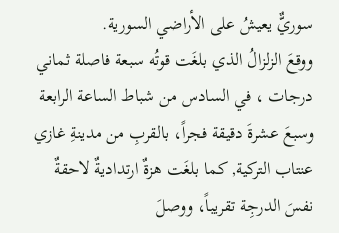سوريٌّ يعيشُ على الأراضي السورية.
ووقعَ الزلزالُ الذي بلغَت قوتُه سبعة فاصلة ثماني درجات ، في السادس من شباط الساعة الرابعة وسبعَ عشرةَ دقيقة فجراً، بالقربِ من مدينةِ غازي عنتاب التركية, كما بلغَت هزةٌ ارتداديةٌ لاحقةٌ نفسَ الدرجِة تقريباً، ووصلَ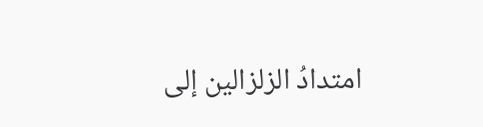امتدادُ الزلزالين إلى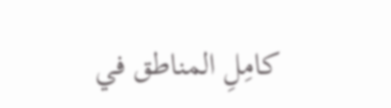كامِلِ المناطق في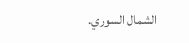الشمال السوري.